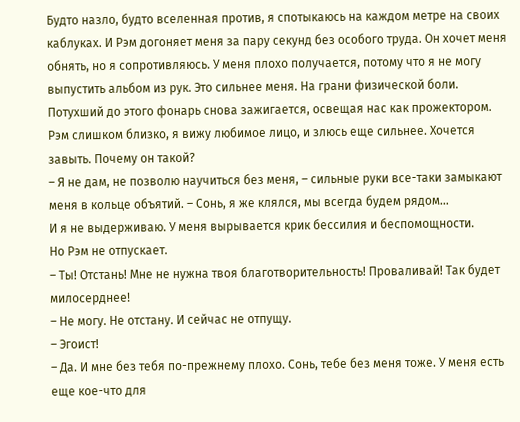Будто назло, будто вселенная против, я спотыкаюсь на каждом метре на своих каблуках. И Рэм догоняет меня за пару секунд без особого труда. Он хочет меня обнять, но я сопротивляюсь. У меня плохо получается, потому что я не могу выпустить альбом из рук. Это сильнее меня. На грани физической боли.
Потухший до этого фонарь снова зажигается, освещая нас как прожектором. Рэм слишком близко, я вижу любимое лицо, и злюсь еще сильнее. Хочется завыть. Почему он такой?
– Я не дам, не позволю научиться без меня, – сильные руки все-таки замыкают меня в кольце объятий. – Сонь, я же клялся, мы всегда будем рядом…
И я не выдерживаю. У меня вырывается крик бессилия и беспомощности.
Но Рэм не отпускает.
– Ты! Отстань! Мне не нужна твоя благотворительность! Проваливай! Так будет милосерднее!
– Не могу. Не отстану. И сейчас не отпущу.
– Эгоист!
– Да. И мне без тебя по-прежнему плохо. Сонь, тебе без меня тоже. У меня есть еще кое-что для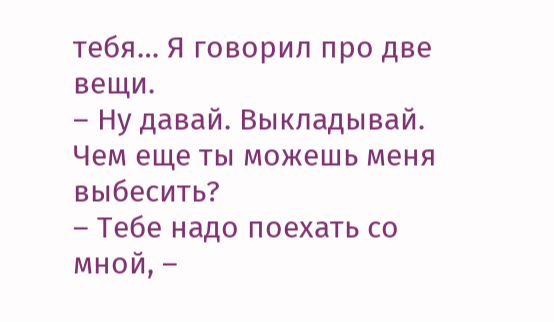тебя… Я говорил про две вещи.
– Ну давай. Выкладывай. Чем еще ты можешь меня выбесить?
– Тебе надо поехать со мной, –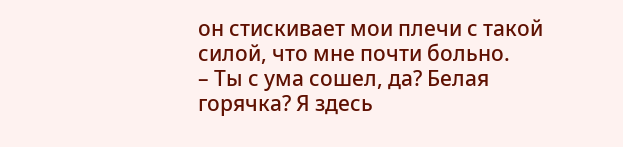он стискивает мои плечи с такой силой, что мне почти больно.
– Ты с ума сошел, да? Белая горячка? Я здесь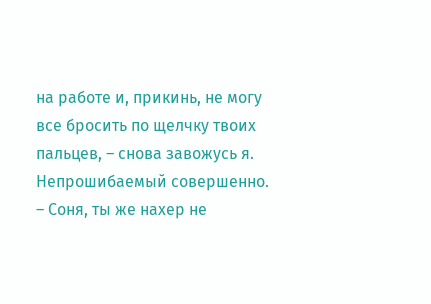на работе и, прикинь, не могу все бросить по щелчку твоих пальцев, – снова завожусь я. Непрошибаемый совершенно.
– Соня, ты же нахер не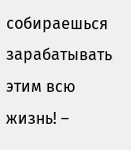собираешься зарабатывать этим всю жизнь! –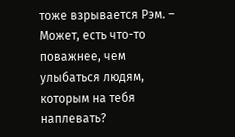тоже взрывается Рэм. – Может, есть что-то поважнее, чем улыбаться людям, которым на тебя наплевать?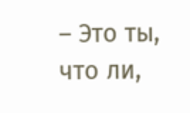– Это ты, что ли,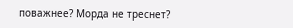поважнее? Морда не треснет?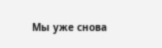Мы уже снова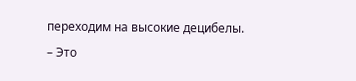переходим на высокие децибелы.
– Это